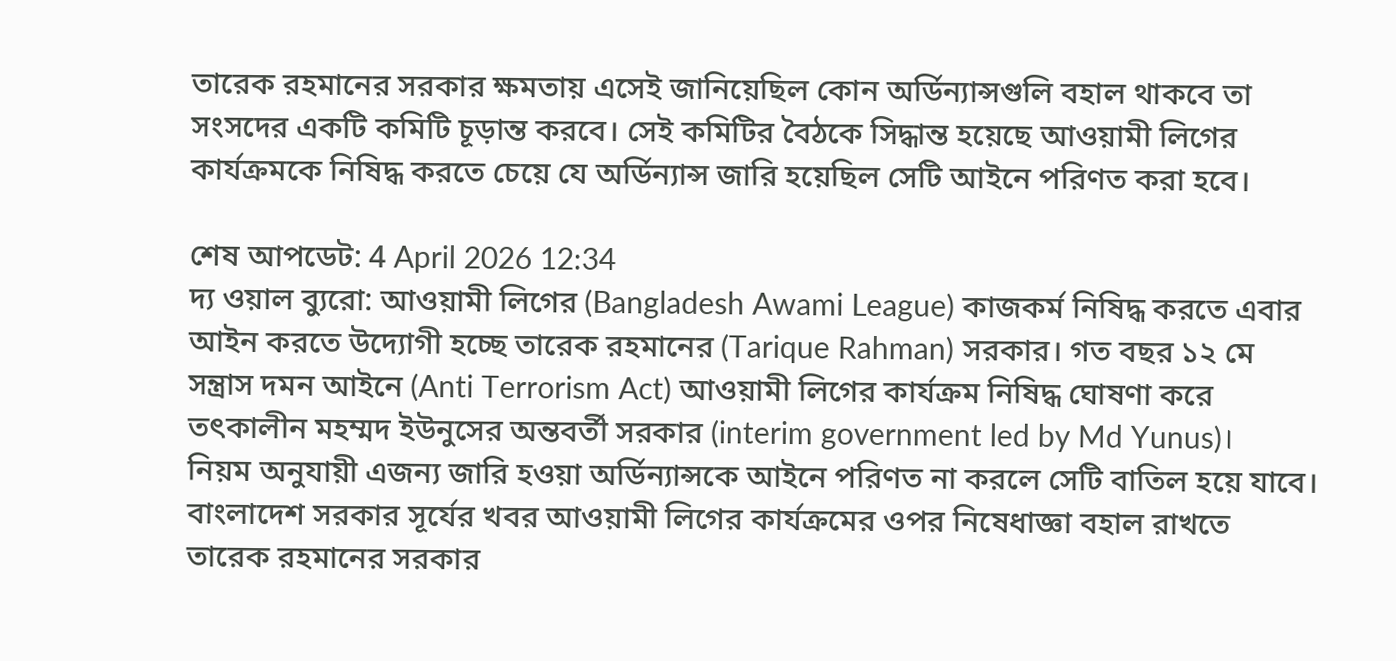তারেক রহমানের সরকার ক্ষমতায় এসেই জানিয়েছিল কোন অর্ডিন্যান্সগুলি বহাল থাকবে তা সংসদের একটি কমিটি চূড়ান্ত করবে। সেই কমিটির বৈঠকে সিদ্ধান্ত হয়েছে আওয়ামী লিগের কার্যক্রমকে নিষিদ্ধ করতে চেয়ে যে অর্ডিন্যান্স জারি হয়েছিল সেটি আইনে পরিণত করা হবে।

শেষ আপডেট: 4 April 2026 12:34
দ্য ওয়াল ব্যুরো: আওয়ামী লিগের (Bangladesh Awami League) কাজকর্ম নিষিদ্ধ করতে এবার আইন করতে উদ্যোগী হচ্ছে তারেক রহমানের (Tarique Rahman) সরকার। গত বছর ১২ মে সন্ত্রাস দমন আইনে (Anti Terrorism Act) আওয়ামী লিগের কার্যক্রম নিষিদ্ধ ঘোষণা করে তৎকালীন মহম্মদ ইউনুসের অন্তবর্তী সরকার (interim government led by Md Yunus)।
নিয়ম অনুযায়ী এজন্য জারি হওয়া অর্ডিন্যান্সকে আইনে পরিণত না করলে সেটি বাতিল হয়ে যাবে। বাংলাদেশ সরকার সূর্যের খবর আওয়ামী লিগের কার্যক্রমের ওপর নিষেধাজ্ঞা বহাল রাখতে তারেক রহমানের সরকার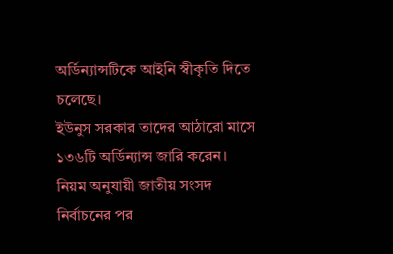অর্ডিন্যান্সটিকে আইনি স্বীকৃতি দিতে চলেছে।
ইউনুস সরকার তাদের আঠারো মাসে ১৩৬টি অর্ডিন্যান্স জারি করেন। নিয়ম অনুযায়ী জাতীয় সংসদ নির্বাচনের পর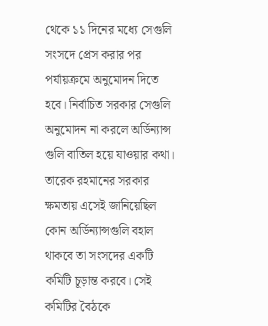থেকে ১১ দিনের মধ্যে সেগুলি সংসদে প্রেস করার পর পর্যায়ক্রমে অনুমোদন দিতে হবে। নির্বাচিত সরকার সেগুলি অনুমোদন না করলে অর্ডিন্যান্স গুলি বাতিল হয়ে যাওয়ার কথা।
তারেক রহমানের সরকার ক্ষমতায় এসেই জানিয়েছিল কোন অর্ডিন্যান্সগুলি বহাল থাকবে তা সংসদের একটি কমিটি চূড়ান্ত করবে। সেই কমিটির বৈঠকে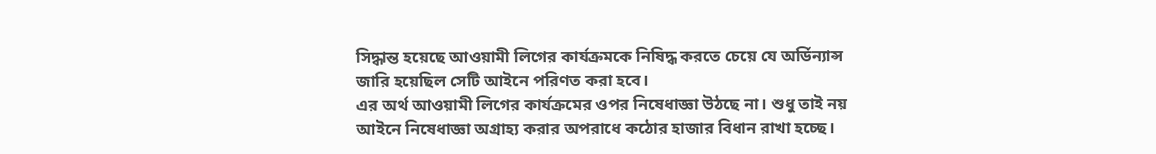সিদ্ধান্ত হয়েছে আওয়ামী লিগের কার্যক্রমকে নিষিদ্ধ করতে চেয়ে যে অর্ডিন্যান্স জারি হয়েছিল সেটি আইনে পরিণত করা হবে।
এর অর্থ আওয়ামী লিগের কার্যক্রমের ওপর নিষেধাজ্ঞা উঠছে না। শুধু তাই নয় আইনে নিষেধাজ্ঞা অগ্রাহ্য করার অপরাধে কঠোর হাজার বিধান রাখা হচ্ছে।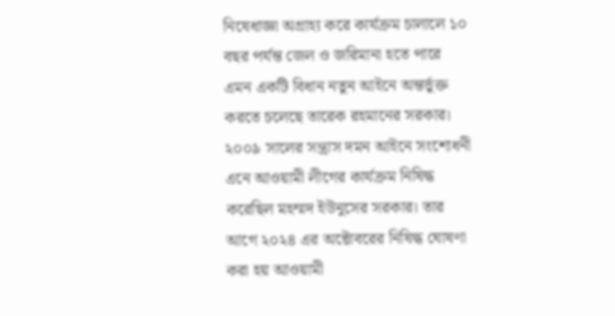নিষেধাজ্ঞা অগ্রাহ্য করে কার্যক্রম চালালে ১০ বছর পর্যন্ত জেল ও জরিমানা হতে পারে এমন একটি বিধান নতুন আইনে অন্তর্ভুক্ত করতে চলেছে তারেক রহমানের সরকার।
২০০৯ সালের সন্ত্রাস দমন আইনে সংশোধনী এনে আওয়ামী লীগের কার্যক্রম নিষিদ্ধ করেছিল মহম্মদ ইউনুসের সরকার। তার আগে ২০২৪ এর অক্টোবরের নিষিদ্ধ ঘোষণা করা হয় আওয়ামী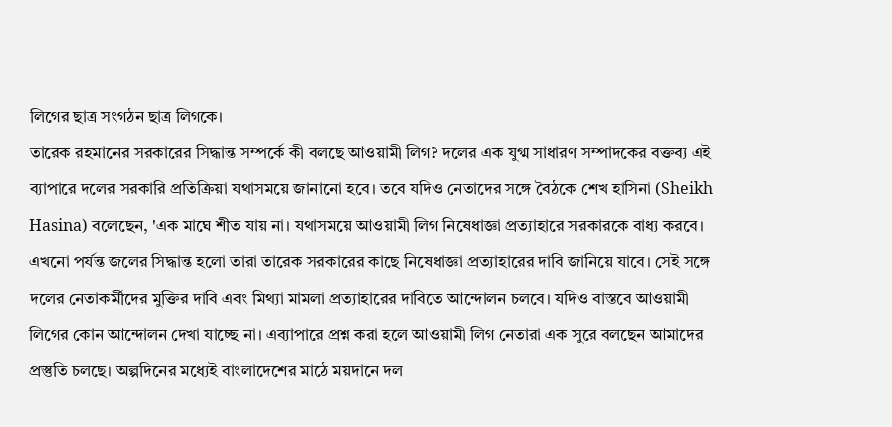লিগের ছাত্র সংগঠন ছাত্র লিগকে।
তারেক রহমানের সরকারের সিদ্ধান্ত সম্পর্কে কী বলছে আওয়ামী লিগ? দলের এক যুগ্ম সাধারণ সম্পাদকের বক্তব্য এই ব্যাপারে দলের সরকারি প্রতিক্রিয়া যথাসময়ে জানানো হবে। তবে যদিও নেতাদের সঙ্গে বৈঠকে শেখ হাসিনা (Sheikh Hasina) বলেছেন, 'এক মাঘে শীত যায় না। যথাসময়ে আওয়ামী লিগ নিষেধাজ্ঞা প্রত্যাহারে সরকারকে বাধ্য করবে। এখনো পর্যন্ত জলের সিদ্ধান্ত হলো তারা তারেক সরকারের কাছে নিষেধাজ্ঞা প্রত্যাহারের দাবি জানিয়ে যাবে। সেই সঙ্গে দলের নেতাকর্মীদের মুক্তির দাবি এবং মিথ্যা মামলা প্রত্যাহারের দাবিতে আন্দোলন চলবে। যদিও বাস্তবে আওয়ামী লিগের কোন আন্দোলন দেখা যাচ্ছে না। এব্যাপারে প্রশ্ন করা হলে আওয়ামী লিগ নেতারা এক সুরে বলছেন আমাদের প্রস্তুতি চলছে। অল্পদিনের মধ্যেই বাংলাদেশের মাঠে ময়দানে দল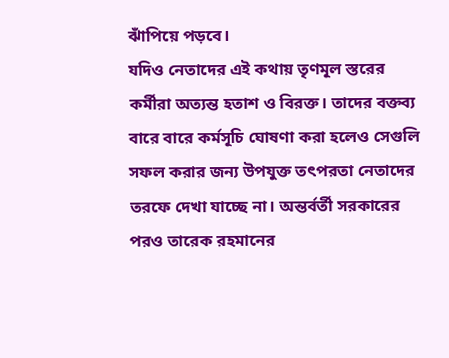ঝাঁপিয়ে পড়বে।
যদিও নেতাদের এই কথায় তৃণমূল স্তরের কর্মীরা অত্যন্ত হতাশ ও বিরক্ত। তাদের বক্তব্য বারে বারে কর্মসূচি ঘোষণা করা হলেও সেগুলি সফল করার জন্য উপযুক্ত তৎপরতা নেতাদের তরফে দেখা যাচ্ছে না। অন্তর্বর্তী সরকারের পরও তারেক রহমানের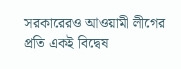সরকারেরও আওয়ামী লীগের প্রতি একই বিদ্বেষ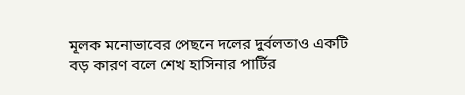মূলক মনোভাবের পেছনে দলের দুর্বলতাও একটি বড় কারণ বলে শেখ হাসিনার পার্টির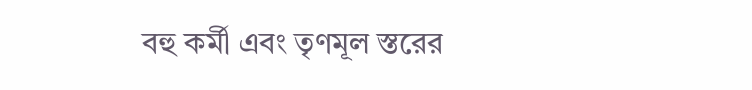বহু কর্মী এবং তৃণমূল স্তরের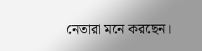নেতারা মনে করছেন।